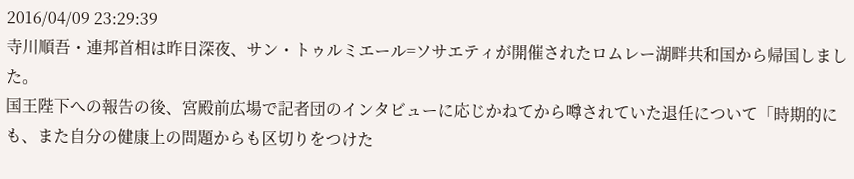2016/04/09 23:29:39
寺川順吾・連邦首相は昨日深夜、サン・トゥルミエール=ソサエティが開催されたロムレー湖畔共和国から帰国しました。
国王陛下への報告の後、宮殿前広場で記者団のインタビューに応じかねてから噂されていた退任について「時期的にも、また自分の健康上の問題からも区切りをつけた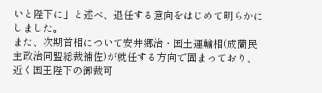いと陛下に」と述べ、退任する意向をはじめて明らかにしました。
また、次期首相について安井郷治・国土運輸相(成蘭民主政治同盟総裁補佐)が就任する方向で固まっており、近く国王陛下の御裁可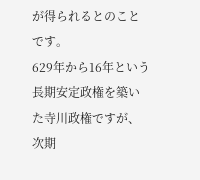が得られるとのことです。
629年から16年という長期安定政権を築いた寺川政権ですが、次期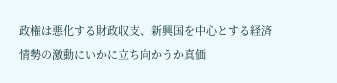政権は悪化する財政収支、新興国を中心とする経済情勢の激動にいかに立ち向かうか真価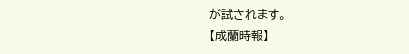が試されます。
【成蘭時報】